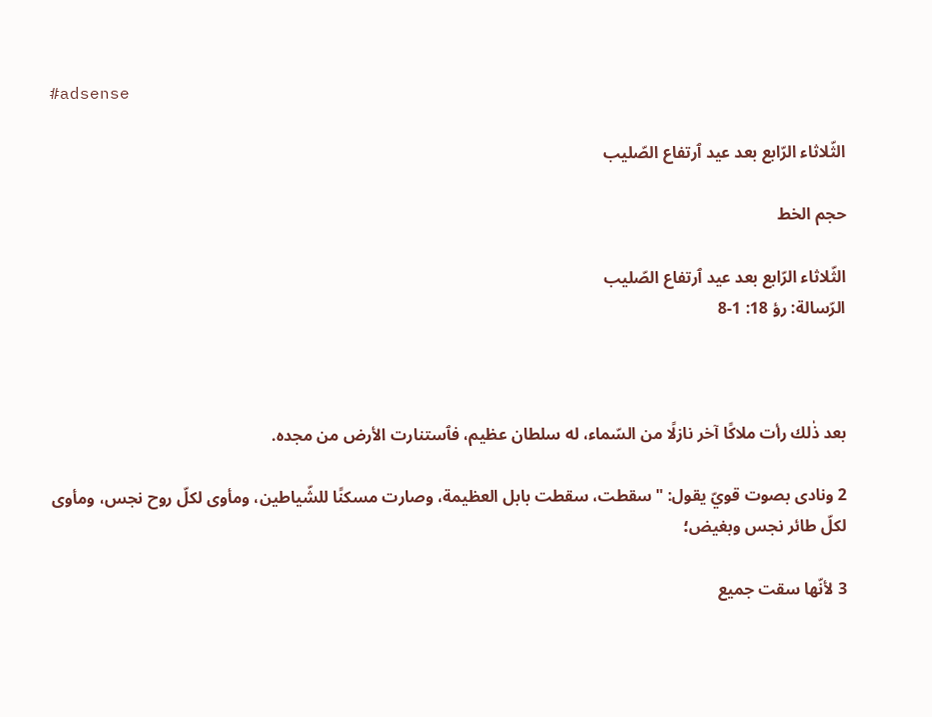#adsense

الثّلاثاء الرّابع بعد عيد ٱرتفاع الصّليب

حجم الخط

الثّلاثاء الرّابع بعد عيد ٱرتفاع الصّليب
الرّسالة: رؤ 18: 1-8



بعد ذٰلك رأت ملاكًا آخر نازلًا من السّماء، له سلطان عظيم، فٱستنارت الأرض من مجده.

2 ونادى بصوت قويّ يقول: "سقطت، سقطت بابل العظيمة، وصارت مسكنًا للشّياطين، ومأوى لكلّ روح نجس، ومأوى لكلّ طائر نجس وبغيض؛

3 لأنّها سقت جميع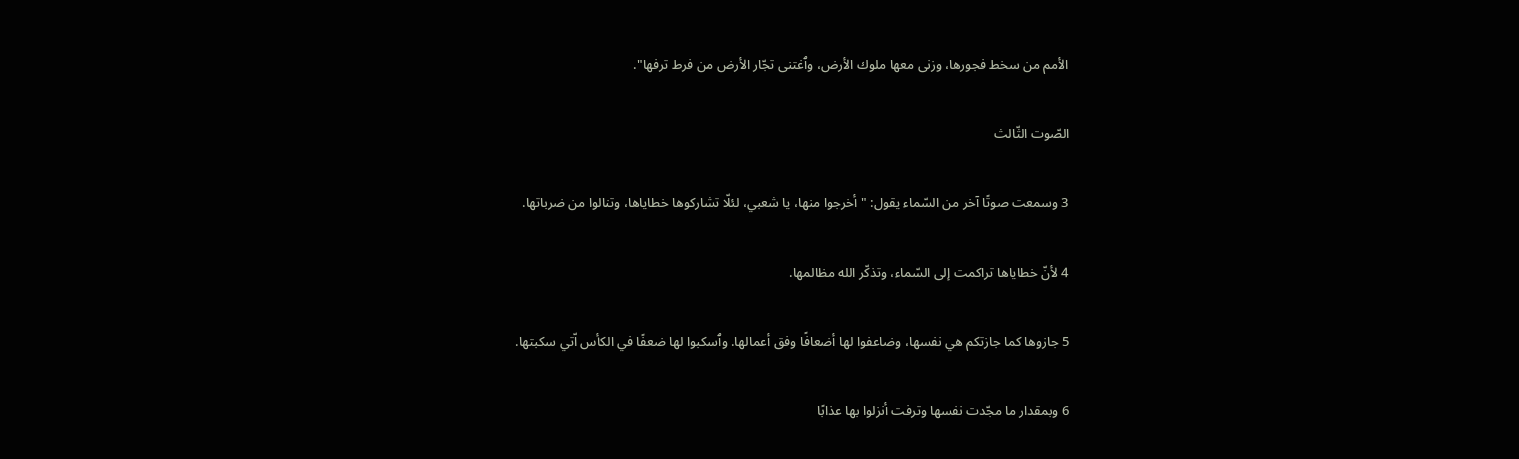الأمم من سخط فجورها، وزنى معها ملوك الأرض، وٱغتنى تجّار الأرض من فرط ترفها".

الصّوت الثّالث

3 وسمعت صوتًا آخر من السّماء يقول: "أخرجوا منها، يا شعبي، لئلّا تشاركوها خطاياها، وتنالوا من ضرباتها.

4 لأنّ خطاياها تراكمت إلى السّماء، وتذكّر الله مظالمها.

5 جازوها كما جازتكم هي نفسها، وضاعفوا لها أضعافًا وفق أعمالها. وٱسكبوا لها ضعفًا في الكأس اّتي سكبتها.

6 وبمقدار ما مجّدت نفسها وترفت أنزلوا بها عذابًا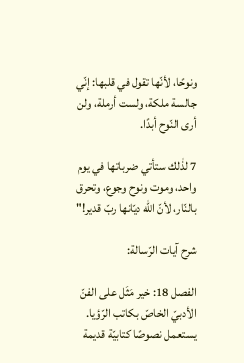ونوحًا، لأنّها تقول في قلبها: إنّي جالسة ملكة، ولست أرملة، ولن أرى النّوح أبدًا.

7 لذٰلك ستأتي ضرباتها في يوم واحد، وموت ونوح وجوع، وتحرق بالنّار، لأنّ الله ديّانها ربّ قدير!"

شرح آيات الرّسالة:

الفصل 18: خير مَثَل على الفنّ الأدبيّ الخاصّ بكاتب الرّؤيا. يستعمل نصوصًا كتابيّة قديمة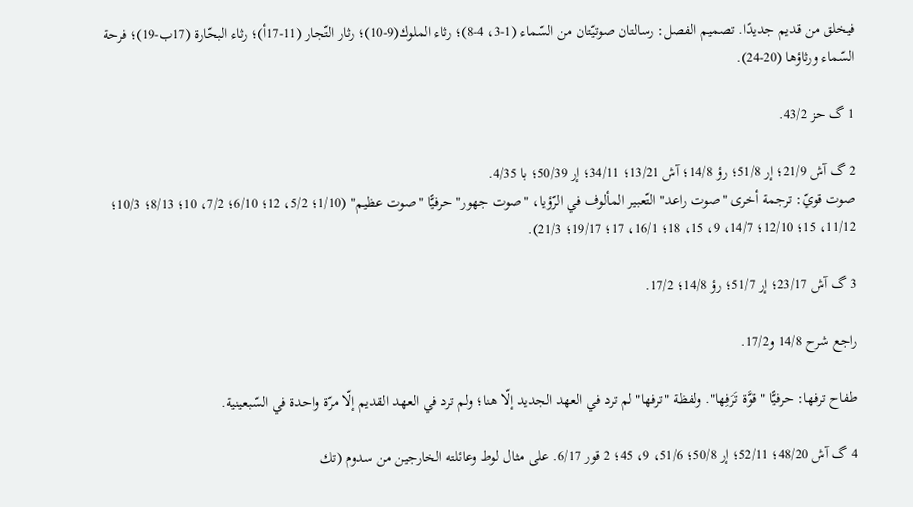فيخلق من قديم جديدًا. تصميم الفصل: رسالتان صوتيّتان من السّماء (1-3، 4-8)؛ رثاء الملوك(9-10)؛ رثار التّجار (11-17أ)؛ رثاء البحّارة (17ب-19)؛ فرحة السّماء ورثاؤها (20-24).

1 گ حز 43/2.

2 گ آش 21/9؛ إر 51/8؛ رؤ 14/8؛ آش 13/21؛ 34/11؛ إر 50/39؛ با 4/35.
صوت قويّ: ترجمة أخرى "صوت راعد" التّعبير المألوف في الرّؤيا، "صوت جهور" حرفيًّا "صوت عظيم" (1/10؛ 5/2، 12؛ 6/10؛ 7/2، 10؛ 8/13؛ 10/3؛ 11/12، 15؛ 12/10؛ 14/7، 9، 15، 18؛ 16/1، 17؛ 19/17؛ 21/3).

3 گ آش 23/17؛ إر 51/7؛ رؤ 14/8؛ 17/2.

راجع شرح 14/8 و17/2.

طفاح ترفها: حرفيًّا "قوَّة تَرَفِها". ولفظة "ترفها" لم ترد في العهد الجديد إلّا هنا؛ ولم ترد في العهد القديم إلّا مرّة واحدة في السّبعينية.

4 گ آش 48/20؛ 52/11؛ إر 50/8؛ 51/6، 9، 45؛ 2 قور 6/17. على مثال لوط وعائلته الخارجين من سدوم (تك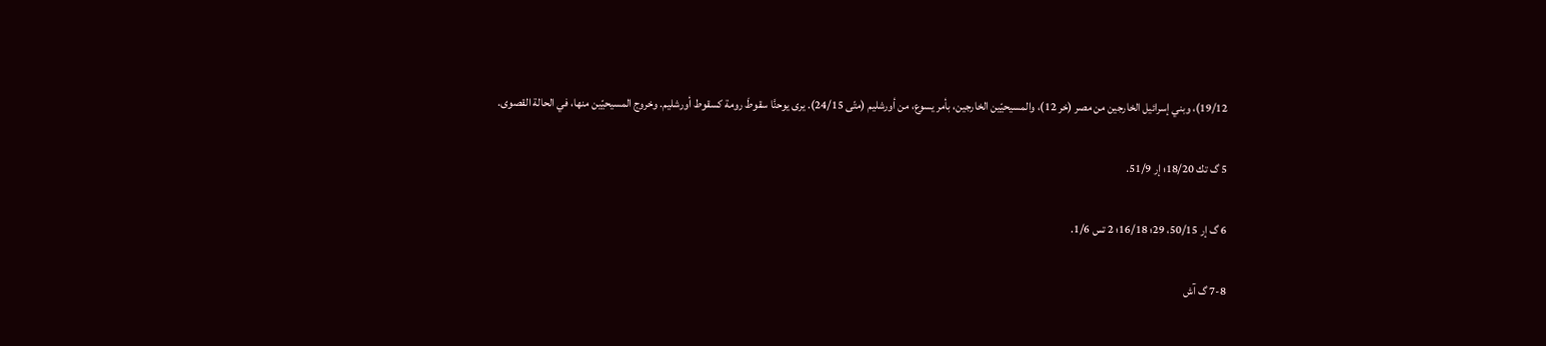19/12)، وبني إسرائيل الخارجين من مصر (خر 12)، والمسيحيّين الخارجين، بأمر يسوع، من أورشليم (متّى 24/15). يرى يوحنَّا سقوطَ رومة كسقوط أورشليم. وخروج المسيحيّين منها، في الحالة القصوى.

5 گ تك 18/20؛ إر 51/9.

6 گ إر 50/15، 29؛ 16/18؛ 2 تس 1/6.

7-8 گ آش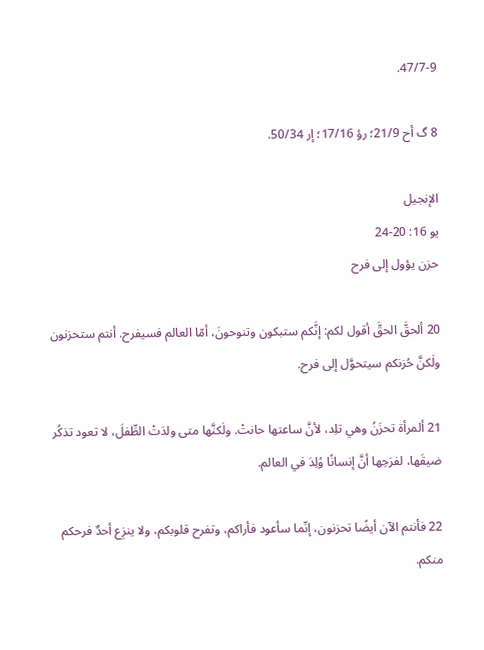47/7-9.

8 گ أح 21/9؛ رؤ 17/16؛ إر 50/34.

الإنجيل
يو 16: 20-24
حزن يؤول إلى فرح

20 ألحقَّ الحقَّ أقول لكم: إنَّكم ستبكون وتنوحونَ، أمّا العالم فسيفرح. أنتم ستحزنون ولٰكنَّ حُزنكم سيتحوَّل إلى فرح.

21 ألمرأة تحزَنُ وهي تلِد، لأنَّ ساعتها حانتْ. ولٰكنَّها متى ولدَتْ الطِّفلَ، لا تعود تذكُر ضيقَها، لفرَحِها أنَّ إنسانًا وُلِدَ في العالم.

22 فأنتم الآن أيضًا تحزنون، إنّما سأعود فأراكم، وتفرح قلوبكم، ولا ينزِع أحدٌ فرحكم منكم.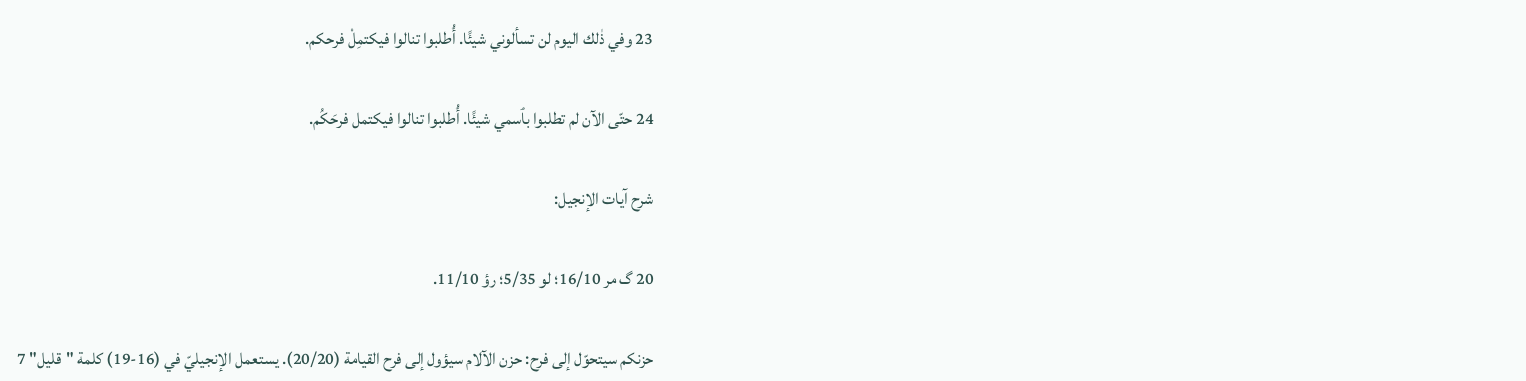23 وفي ذٰلك اليوم لن تسألوني شيئًا. أُطلبوا تنالوا فيكتمِلْ فرحكم.

24 حتّى الآن لم تطلبوا بٱسمي شيئًا. أُطلبوا تنالوا فيكتمل فرحَكُم.

شرح آيات الإنجيل:

20 گ مر 16/10؛ لو 5/35؛ رؤ 11/10.

حزنكم سيتحوّل إلى فرح: حزن الآلام سيؤول إلى فرح القيامة (20/20). يستعمل الإنجيليّ في (16-19) كلمة "قليل" 7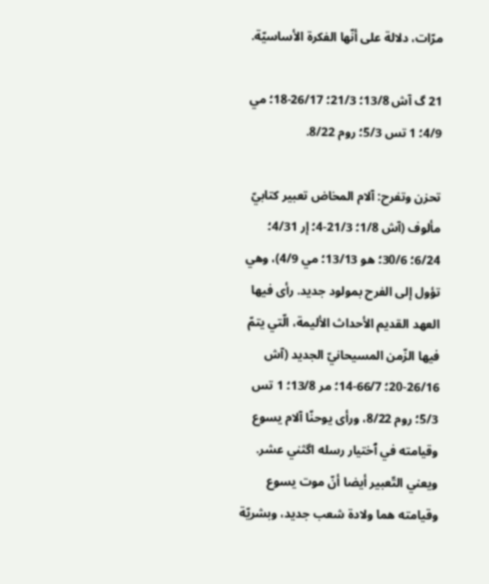مرّات، دلالة على أنّها الفكرة الأساسيّة.

21 گ آش 13/8؛ 21/3؛ 26/17-18؛ مي 4/9؛ 1 تس 5/3؛ روم 8/22.

تحزن وتفرح: آلام المخاض تعبير كتابيّ مألوف (آش 1/8؛ 21/3-4؛ إر 4/31؛ 6/24؛ 30/6؛ هو 13/13؛ مي 4/9)، وهي تؤول إلى الفرح بمولود جديد. رأى فيها العهد القديم الأحداث الأليمة، الّتي يتمّ فيها الزّمن المسيحانيّ الجديد (آش 26/16-20؛ 66/7-14؛ مر 13/8؛ 1 تس 5/3؛ روم 8/22، ورأى يوحنّا آلام يسوع وقيامته في ٱختيار رسله اگثني عشر. ويعني التّعبير أيضا أنّ موت يسوع وقيامته هما ولادة شعب جديد، وبشريّة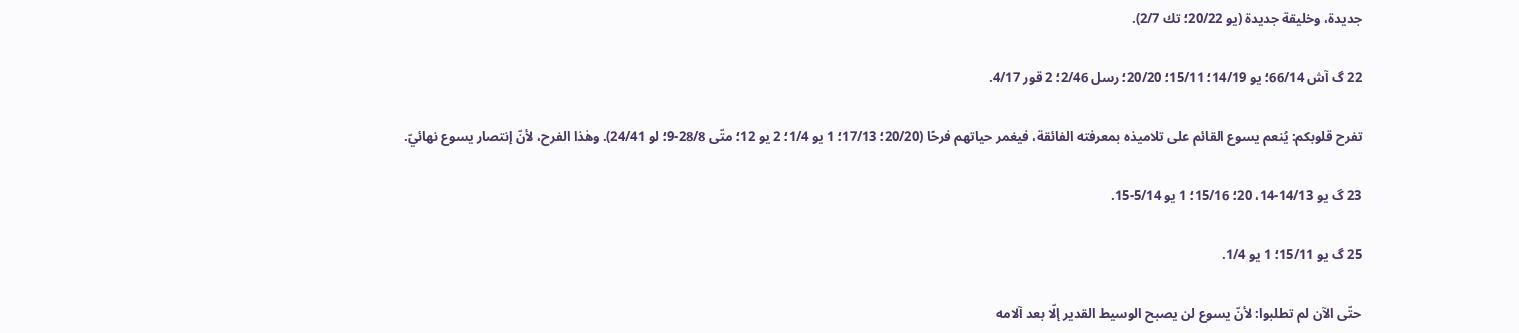جديدة، وخليقة جديدة (يو 20/22؛ تك 2/7).

22 گ آش 66/14؛ يو 14/19؛ 15/11؛ 20/20؛ رسل 2/46؛ 2 قور 4/17.

تفرح قلوبكم: يُنعم يسوع القائم على تلاميذه بمعرفته الفائقة، فيغمر حياتهم فرحًا (20/20؛ 17/13؛ 1 يو 1/4؛ 2 يو 12؛ متّى 28/8-9؛ لو 24/41). وهٰذا الفرح، لأنّ إنتصار يسوع نهائيّ.

23 گ يو 14/13-14، 20؛ 15/16؛ 1 يو 5/14-15.

25 گ يو 15/11؛ 1 يو 1/4.

حتّى الآن لم تطلبوا: لأنّ يسوع لن يصبح الوسيط القدير إلّا بعد آلامه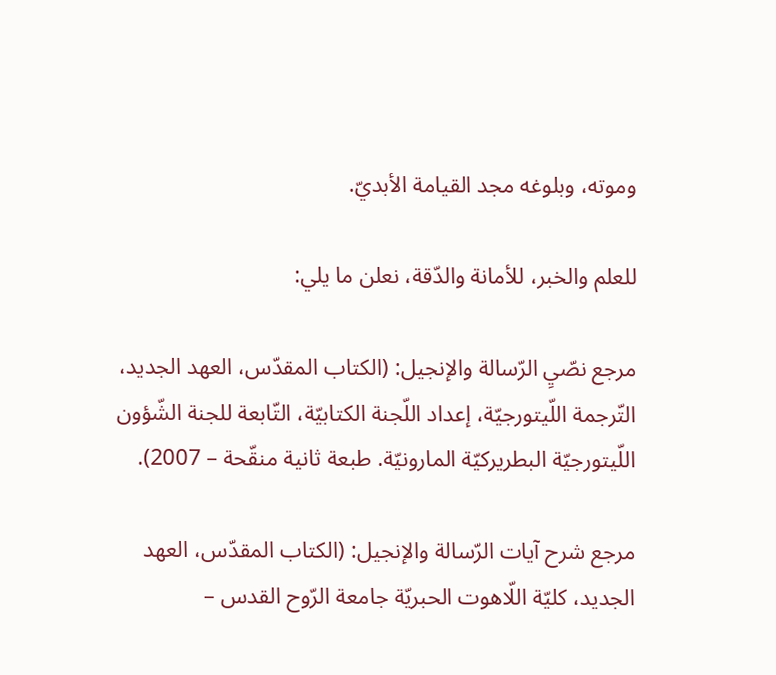وموته، وبلوغه مجد القيامة الأبديّ.

للعلم والخبر، للأمانة والدّقة، نعلن ما يلي:

مرجع نصّيِ الرّسالة والإنجيل: (الكتاب المقدّس، العهد الجديد، التّرجمة اللّيتورجيّة، إعداد اللّجنة الكتابيّة، التّابعة للجنة الشّؤون اللّيتورجيّة البطريركيّة المارونيّة. طبعة ثانية منقّحة – 2007).

مرجع شرح آيات الرّسالة والإنجيل: (الكتاب المقدّس، العهد الجديد، كليّة اللّاهوت الحبريّة جامعة الرّوح القدس –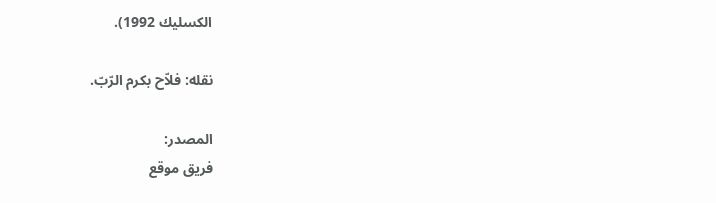الكسليك 1992).

نقله: فلاّح بكرم الرّبّ.

المصدر:
فريق موقع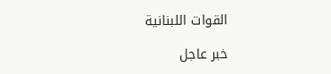القوات اللبنانية

خبر عاجل